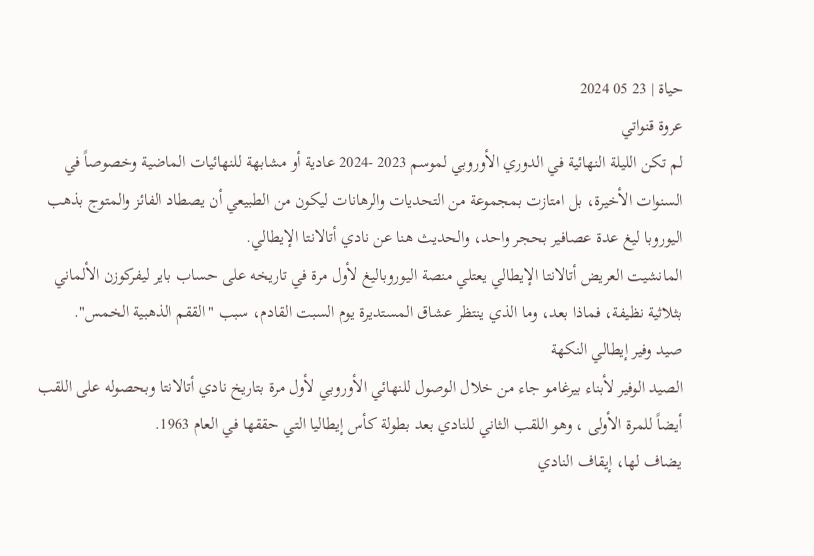حياة | 23 05 2024
عروة قنواتي
لم تكن الليلة النهائية في الدوري الأوروبي لموسم 2023 -2024 عادية أو مشابهة للنهائيات الماضية وخصوصاً في السنوات الأخيرة، بل امتازت بمجموعة من التحديات والرهانات ليكون من الطبيعي أن يصطاد الفائز والمتوج بذهب اليوروبا ليغ عدة عصافير بحجر واحد، والحديث هنا عن نادي أتالانتا الإيطالي.
المانشيت العريض أتالانتا الإيطالي يعتلي منصة اليوروباليغ لأول مرة في تاريخه على حساب باير ليفركوزن الألماني بثلاثية نظيفة، فماذا بعد، وما الذي ينتظر عشاق المستديرة يوم السبت القادم، سبب "الققم الذهبية الخمس".
صيد وفير إيطالي النكهة
الصيد الوفير لأبناء بيرغامو جاء من خلال الوصول للنهائي الأوروبي لأول مرة بتاريخ نادي أتالانتا وبحصوله على اللقب أيضاً للمرة الأولى ، وهو اللقب الثاني للنادي بعد بطولة كأس إيطاليا التي حققها في العام 1963.
يضاف لها، إيقاف النادي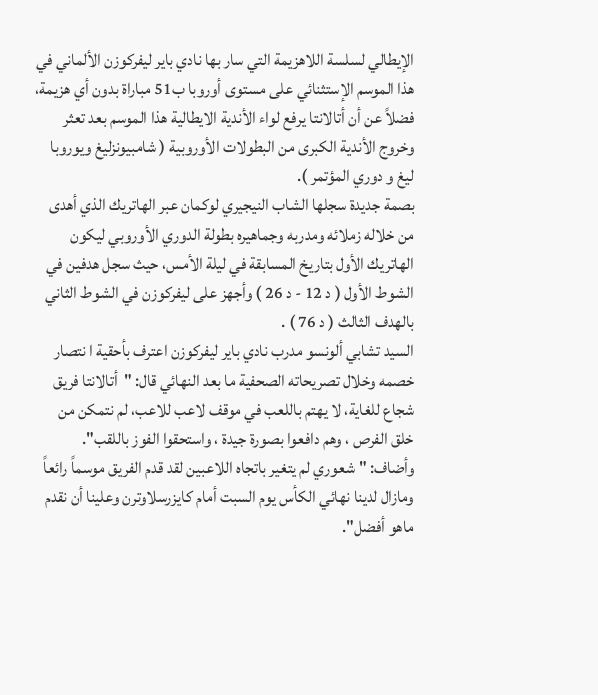الإيطالي لسلسة اللاهزيمة التي سار بها نادي باير ليفركوزن الألماني في هذا الموسم الإستثنائي على مستوى أوروبا ب51 مباراة بدون أي هزيمة، فضلاً عن أن أتالانتا يرفع لواء الأندية الايطالية هذا الموسم بعد تعثر وخروج الأندية الكبرى من البطولات الأوروبية ( شامبيونزليغ ويوروبا ليغ و دوري المؤتمر ).
بصمة جديدة سجلها الشاب النيجيري لوكمان عبر الهاتريك الذي أهدى من خلاله زملائه ومدربه وجماهيره بطولة الدوري الأوروبي ليكون الهاتريك الأول بتاريخ المسابقة في ليلة الأمس، حيث سجل هدفين في الشوط الأول ( د 12 - د 26 ) وأجهز على ليفركوزن في الشوط الثاني بالهدف الثالث ( د 76 ) .
السيد تشابي ألونسو مدرب نادي باير ليفركوزن اعترف بأحقية ا نتصار خصمه وخلال تصريحاته الصحفية ما بعد النهائي قال: "أتالانتا فريق شجاع للغاية، لا يهتم باللعب في موقف لاعب للاعب، لم نتمكن من خلق الفرص ، وهم دافعوا بصورة جيدة ، واستحقوا الفوز باللقب".
وأضاف: "شعوري لم يتغير باتجاه اللاعبين لقد قدم الفريق موسماً رائعاً ومازال لدينا نهائي الكأس يوم السبت أمام كايزرسلاوترن وعلينا أن نقدم ماهو أفضل".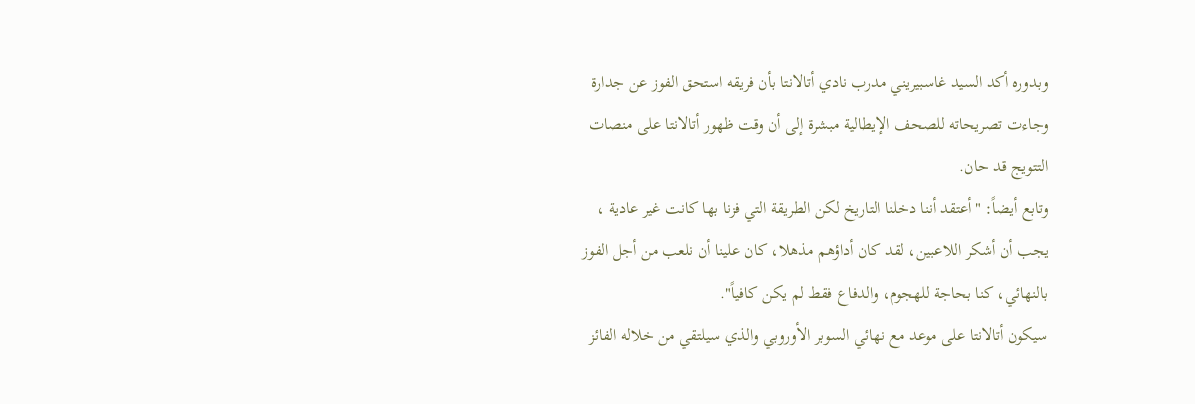وبدوره أكد السيد غاسبيريني مدرب نادي أتالانتا بأن فريقه استحق الفوز عن جدارة وجاءت تصريحاته للصحف الإيطالية مبشرة إلى أن وقت ظهور أتالانتا على منصات التتويج قد حان.
وتابع أيضاً: "أعتقد أننا دخلنا التاريخ لكن الطريقة التي فزنا بها كانت غير عادية ، يجب أن أشكر اللاعبين، لقد كان أداؤهم مذهلا، كان علينا أن نلعب من أجل الفوز بالنهائي، كنا بحاجة للهجوم، والدفاع فقط لم يكن كافياً".
سيكون أتالانتا على موعد مع نهائي السوبر الأوروبي والذي سيلتقي من خلاله الفائز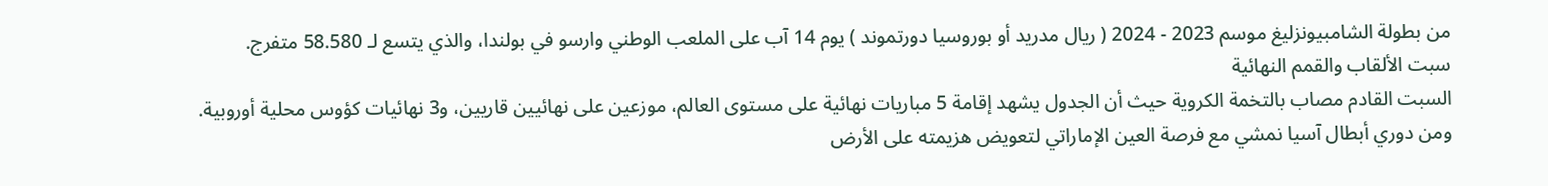من بطولة الشامبيونزليغ موسم 2023 - 2024 ( ريال مدريد أو بوروسيا دورتموند ) يوم 14 آب على الملعب الوطني وارسو في بولندا، والذي يتسع لـ 58.580 متفرج.
سبت الألقاب والقمم النهائية
السبت القادم مصاب بالتخمة الكروية حيث أن الجدول يشهد إقامة 5 مباريات نهائية على مستوى العالم، موزعين على نهائيين قاريين، و3 نهائيات كؤوس محلية أوروبية.
ومن دوري أبطال آسيا نمشي مع فرصة العين الإماراتي لتعويض هزيمته على الأرض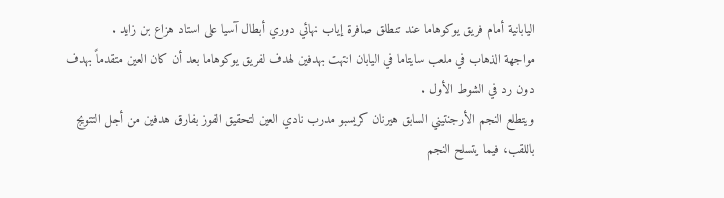اليابانية أمام فريق يوكوهاما عند تنطلق صافرة إياب نهائي دوري أبطال آسيا على استاد هزاع بن زايد .
مواجهة الذهاب في ملعب سايتاما في اليابان انتهت بهدفين لهدف لفريق يوكوهاما بعد أن كان العين متقدماً بهدف دون رد في الشوط الأول .
ويتطلع النجم الأرجنتيني السابق هيرنان كريسبو مدرب نادي العين لتحقيق الفوز بفارق هدفين من أجل التتويج باللقب، فيما يتسلح النجم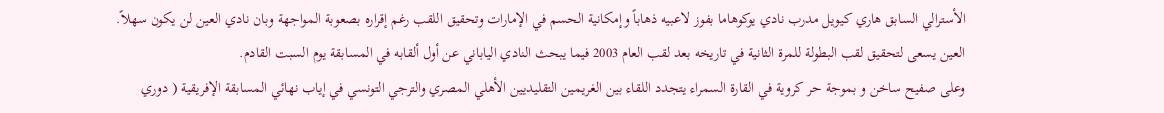الأسترالي السابق هاري كيويل مدرب نادي يوكوهاما بفوز لاعبيه ذهاباً وإمكانية الحسم في الإمارات وتحقيق اللقب رغم إقراره بصعوبة المواجهة وبان نادي العين لن يكون سهلاً.
العين يسعى لتحقيق لقب البطولة للمرة الثانية في تاريخه بعد لقب العام 2003 فيما يبحث النادي الياباني عن أول ألقابه في المسابقة يوم السبت القادم.
وعلى صفيح ساخن و بموجة حر كروية في القارة السمراء يتجدد اللقاء بين الغريمين التقليديين الأهلي المصري والترجي التونسي في إياب نهائي المسابقة الإفريقية ( دوري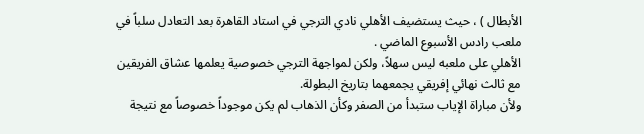الأبطال ) ، حيث يستضيف الأهلي نادي الترجي في استاد القاهرة بعد التعادل سلباً في ملعب رادس الأسبوع الماضي .
الأهلي على ملعبه ليس سهلاً، ولكن لمواجهة الترجي خصوصية يعلمها عشاق الفريقين مع ثالث نهائي إفريقي يجمعهما بتاريخ البطولة.
ولأن مباراة الإياب ستبدأ من الصفر وكأن الذهاب لم يكن موجوداً خصوصاً مع نتيجة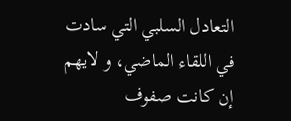التعادل السلبي التي سادت في اللقاء الماضي، و لايهم إن كانت صفوف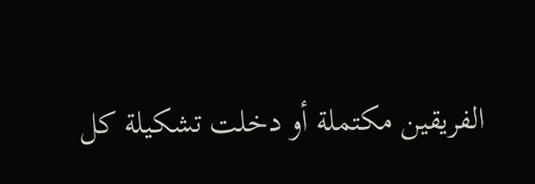الفريقين مكتملة أو دخلت تشكيلة كل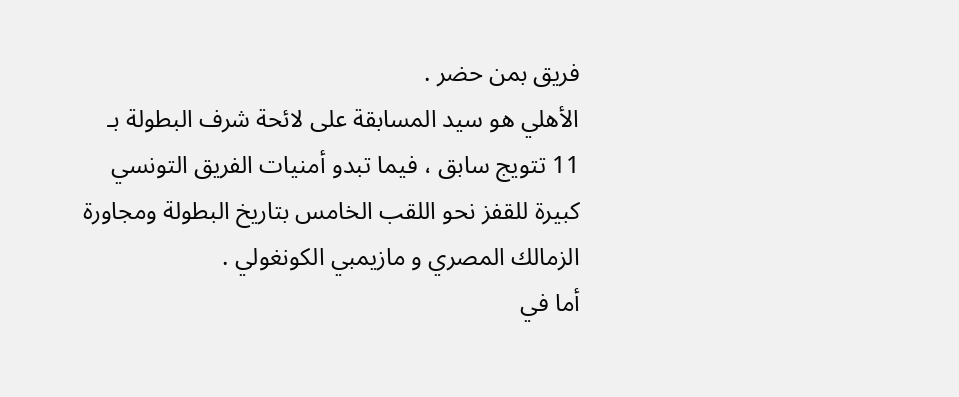فريق بمن حضر .
الأهلي هو سيد المسابقة على لائحة شرف البطولة بـ 11 تتويج سابق ، فيما تبدو أمنيات الفريق التونسي كبيرة للقفز نحو اللقب الخامس بتاريخ البطولة ومجاورة الزمالك المصري و مازيمبي الكونغولي .
أما في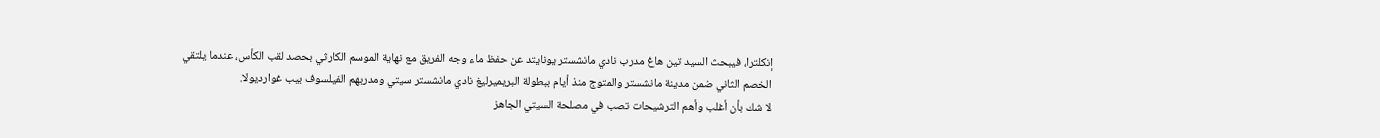إنكلترا، فيبحث السيد تين هاغ مدرب نادي مانشستر يونايتد عن حفظ ماء وجه الفريق مع نهاية الموسم الكارثي بحصد لقب الكأس، عندما يلتقي الخصم الثاني ضمن مدينة مانشستر والمتوج منذ أيام ببطولة البريميرليغ نادي مانشستر سيتي ومدربهم الفيلسوف بيب غوارديولا.
لا شك بأن أغلب وأهم الترشيحات تصب في مصلحة السيتي الجاهز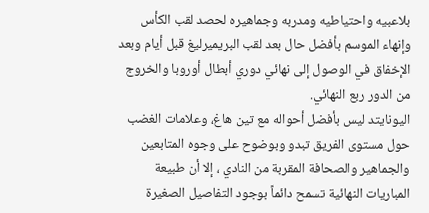بلاعبيه واحتياطيه ومدربه وجماهيره لحصد لقب الكأس وإنهاء الموسم بأفضل حال بعد لقب البريميرليغ قبل أيام وبعد الإخفاق في الوصول إلى نهائي دوري أبطال أوروبا والخروج من الدور ربع النهائي.
اليونايتد ليس بأفضل أحواله مع تين هاغ، وعلامات الغضب حول مستوى الفريق تبدو وبوضوح على وجوه المتابعين والجماهير والصحافة المقربة من النادي ، إلا أن طبيعة المباريات النهائية تسمح دائماً بوجود التفاصيل الصغيرة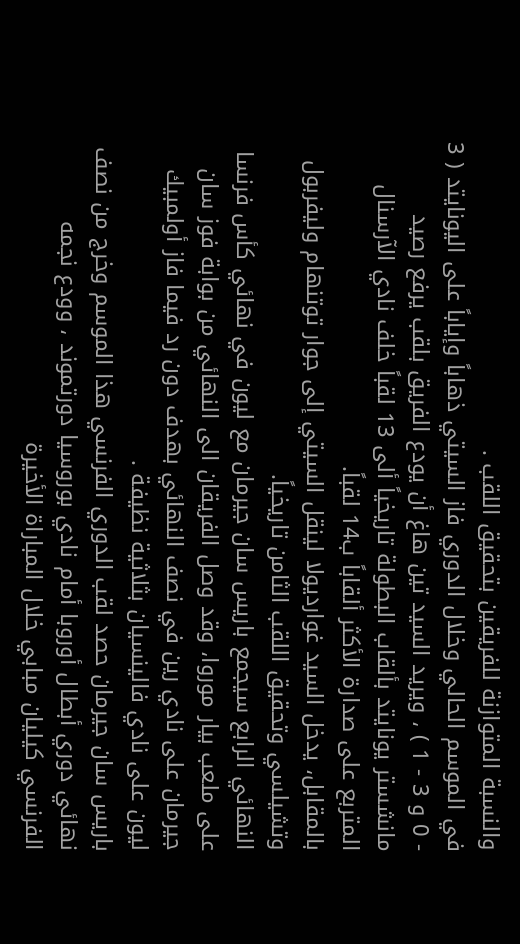والنسبة المتوازنة للفريقين بتحقيق اللقب .
في الموسم الحالي وخلال الدوري فاز السيتي ذهاباً وإياباً على اليونايتد ( 3 - 0 و 3 - 1 ) ، ويريد السيد تين هاغ أن يودع الفريق بلقب يرفع رصيد مانشستر يونايتد بألقاب البطولة تاريخياً ألى 13 لقباً خلف نادي الآرسنال المتربع على صدارة الأكثر ألقاباً ب14 لقباً.
بالمقابل، يدخل السيد غوارديولا لينقل السيتي إلى جوار توتنهام وليفربول وتشيلسي وتحقيق اللقب الثامن تاريخياً.
النهائي الرابع سيجمع باريس سان جيرمان مع ليون في نهائي كأس فرنسا على ملعب بيار موروا، وقد وصل الفريقان الى النهائي من بوابة فوز سان جيرمان على نادي رين في نصف النهائي بهدف دون رد فيما فاز أولمبيك ليون على نادي فالينسيان بثلاثية نظيفة .
باريس سان جيرمان حصد لقب الدوري الفرنسي هذا الموسم وخرج من نصف نهائي دوري أبطال أوروبا أمام نادي بوروسيا دورتموند ، وودع نجمه الفرنسي كيليان مبابي خلال المباراة الأخيرة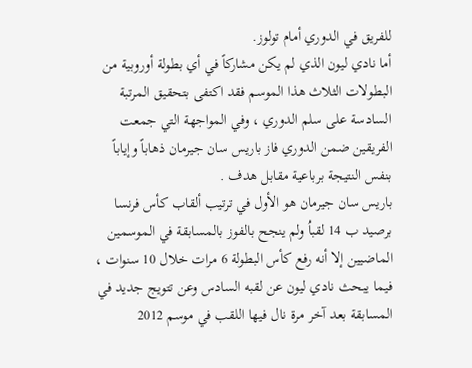للفريق في الدوري أمام تولوز.
أما نادي ليون الذي لم يكن مشاركاً في أي بطولة أوروبية من البطولات الثلاث هذا الموسم فقد اكتفى بتحقيق المرتبة السادسة على سلم الدوري ، وفي المواجهة التي جمعت الفريقين ضمن الدوري فاز باريس سان جيرمان ذهاباً وإياباً بنفس النتيجة برباعية مقابل هدف .
باريس سان جيرمان هو الأول في ترتيب ألقاب كأس فرنسا برصيد ب 14 لقباُ ولم ينجح بالفوز بالمسابقة في الموسمين الماضيين إلا أنه رفع كأس البطولة 6 مرات خلال 10 سنوات ، فيما يبحث نادي ليون عن لقبه السادس وعن تتويج جديد في المسابقة بعد آخر مرة نال فيها اللقب في موسم 2012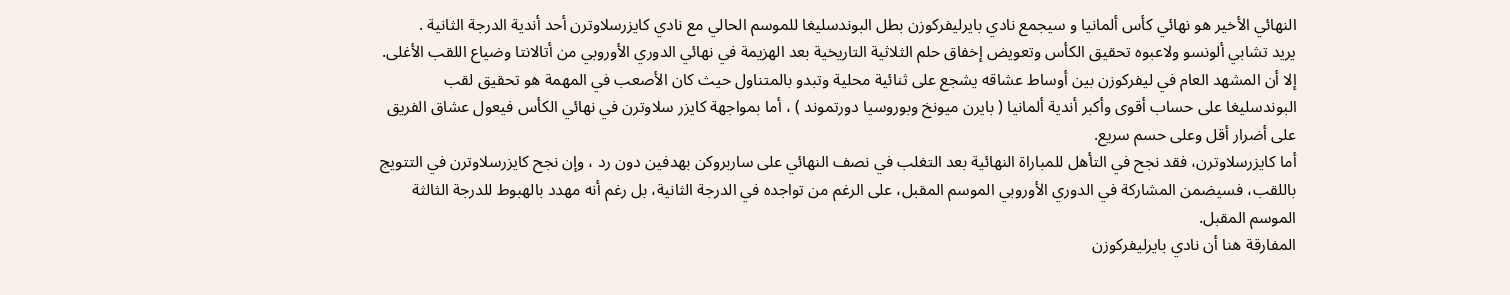النهائي الأخير هو نهائي كأس ألمانيا و سيجمع نادي بايرليفركوزن بطل البوندسليغا للموسم الحالي مع نادي كايزرسلاوترن أحد أندية الدرجة الثانية .
يريد تشابي ألونسو ولاعبوه تحقيق الكأس وتعويض إخفاق حلم الثلاثية التاريخية بعد الهزيمة في نهائي الدوري الأوروبي من أتالانتا وضياع اللقب الأغلى.
إلا أن المشهد العام في ليفركوزن بين أوساط عشاقه يشجع على ثنائية محلية وتبدو بالمتناول حيث كان الأصعب في المهمة هو تحقيق لقب البوندسليغا على حساب أقوى وأكبر أندية ألمانيا ( بايرن ميونخ وبوروسيا دورتموند ) ، أما بمواجهة كايزر سلاوترن في نهائي الكأس فيعول عشاق الفريق على أضرار أقل وعلى حسم سريع.
أما كايزرسلاوترن، فقد نجح في التأهل للمباراة النهائية بعد التغلب في نصف النهائي على ساربروكن بهدفين دون رد ، وإن نجح كايزرسلاوترن في التتويج باللقب، فسيضمن المشاركة في الدوري الأوروبي الموسم المقبل، على الرغم من تواجده في الدرجة الثانية، بل رغم أنه مهدد بالهبوط للدرجة الثالثة الموسم المقبل.
المفارقة هنا أن نادي بايرليفركوزن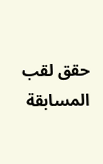حقق لقب المسابقة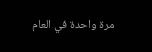مرة واحدة في العام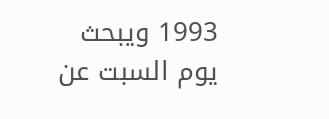1993 ويبحث يوم السبت عن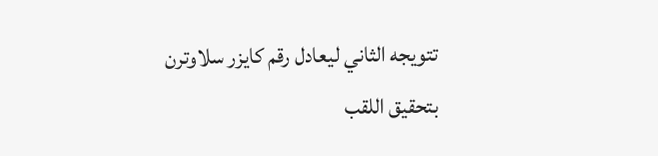تتويجه الثاني ليعادل رقم كايزر سلاوترن بتحقيق اللقب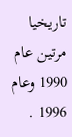تاريخيا مرتين عام 1990 وعام 1996 .